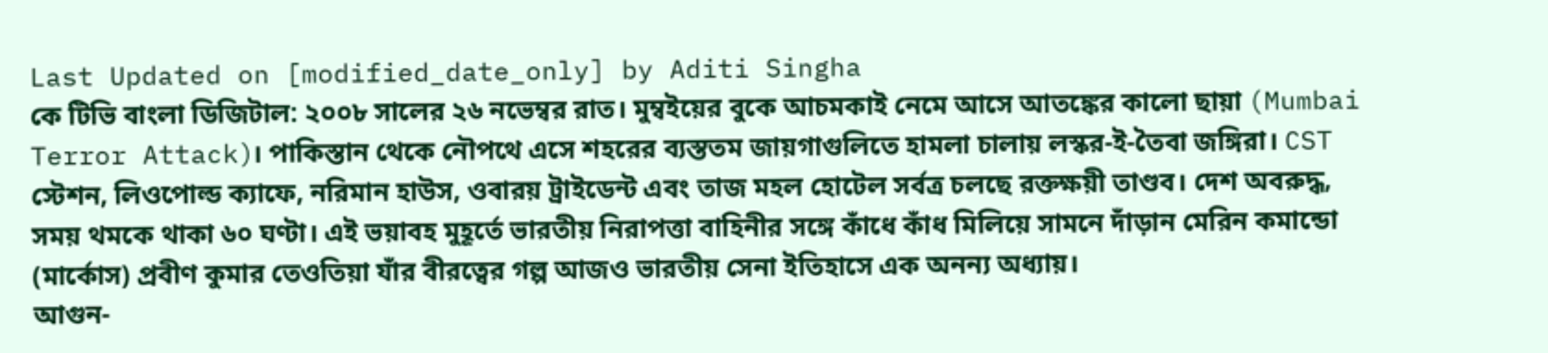Last Updated on [modified_date_only] by Aditi Singha
কে টিভি বাংলা ডিজিটাল: ২০০৮ সালের ২৬ নভেম্বর রাত। মুম্বইয়ের বুকে আচমকাই নেমে আসে আতঙ্কের কালো ছায়া (Mumbai Terror Attack)। পাকিস্তান থেকে নৌপথে এসে শহরের ব্যস্ততম জায়গাগুলিতে হামলা চালায় লস্কর-ই-তৈবা জঙ্গিরা। CST স্টেশন, লিওপোল্ড ক্যাফে, নরিমান হাউস, ওবারয় ট্রাইডেন্ট এবং তাজ মহল হোটেল সর্বত্র চলছে রক্তক্ষয়ী তাণ্ডব। দেশ অবরুদ্ধ, সময় থমকে থাকা ৬০ ঘণ্টা। এই ভয়াবহ মুহূর্তে ভারতীয় নিরাপত্তা বাহিনীর সঙ্গে কাঁধে কাঁধ মিলিয়ে সামনে দাঁড়ান মেরিন কমান্ডো (মার্কোস) প্রবীণ কুমার তেওতিয়া যাঁর বীরত্বের গল্প আজও ভারতীয় সেনা ইতিহাসে এক অনন্য অধ্যায়।
আগুন-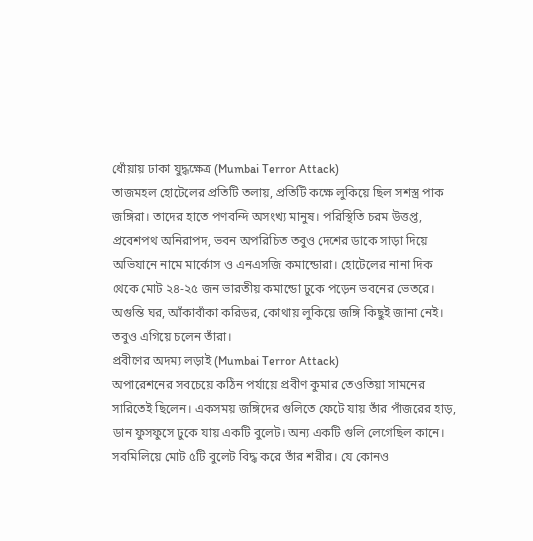ধোঁয়ায় ঢাকা যুদ্ধক্ষেত্র (Mumbai Terror Attack)
তাজমহল হোটেলের প্রতিটি তলায়, প্রতিটি কক্ষে লুকিয়ে ছিল সশস্ত্র পাক জঙ্গিরা। তাদের হাতে পণবন্দি অসংখ্য মানুষ। পরিস্থিতি চরম উত্তপ্ত, প্রবেশপথ অনিরাপদ, ভবন অপরিচিত তবুও দেশের ডাকে সাড়া দিয়ে অভিযানে নামে মার্কোস ও এনএসজি কমান্ডোরা। হোটেলের নানা দিক থেকে মোট ২৪-২৫ জন ভারতীয় কমান্ডো ঢুকে পড়েন ভবনের ভেতরে। অগুন্তি ঘর, আঁকাবাঁকা করিডর, কোথায় লুকিয়ে জঙ্গি কিছুই জানা নেই। তবুও এগিয়ে চলেন তাঁরা।
প্রবীণের অদম্য লড়াই (Mumbai Terror Attack)
অপারেশনের সবচেয়ে কঠিন পর্যায়ে প্রবীণ কুমার তেওতিয়া সামনের সারিতেই ছিলেন। একসময় জঙ্গিদের গুলিতে ফেটে যায় তাঁর পাঁজরের হাড়, ডান ফুসফুসে ঢুকে যায় একটি বুলেট। অন্য একটি গুলি লেগেছিল কানে। সবমিলিয়ে মোট ৫টি বুলেট বিদ্ধ করে তাঁর শরীর। যে কোনও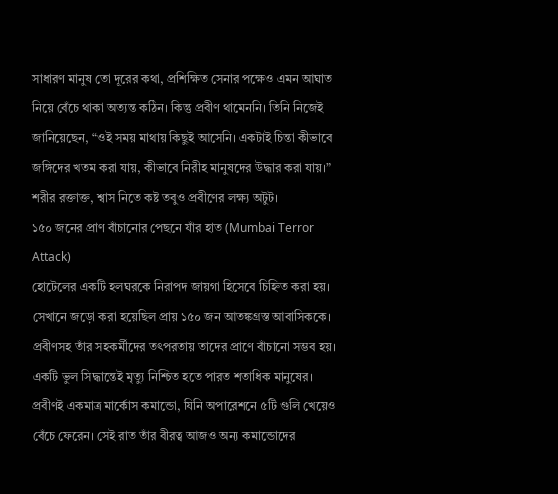সাধারণ মানুষ তো দূরের কথা, প্রশিক্ষিত সেনার পক্ষেও এমন আঘাত নিয়ে বেঁচে থাকা অত্যন্ত কঠিন। কিন্তু প্রবীণ থামেননি। তিনি নিজেই জানিয়েছেন, “ওই সময় মাথায় কিছুই আসেনি। একটাই চিন্তা কীভাবে জঙ্গিদের খতম করা যায়, কীভাবে নিরীহ মানুষদের উদ্ধার করা যায়।” শরীর রক্তাক্ত, শ্বাস নিতে কষ্ট তবুও প্রবীণের লক্ষ্য অটুট।
১৫০ জনের প্রাণ বাঁচানোর পেছনে যাঁর হাত (Mumbai Terror Attack)
হোটেলের একটি হলঘরকে নিরাপদ জায়গা হিসেবে চিহ্নিত করা হয়। সেখানে জড়ো করা হয়েছিল প্রায় ১৫০ জন আতঙ্কগ্রস্ত আবাসিককে। প্রবীণসহ তাঁর সহকর্মীদের তৎপরতায় তাদের প্রাণে বাঁচানো সম্ভব হয়। একটি ভুল সিদ্ধান্তেই মৃত্যু নিশ্চিত হতে পারত শতাধিক মানুষের। প্রবীণই একমাত্র মার্কোস কমান্ডো, যিনি অপারেশনে ৫টি গুলি খেয়েও বেঁচে ফেরেন। সেই রাত তাঁর বীরত্ব আজও অন্য কমান্ডোদের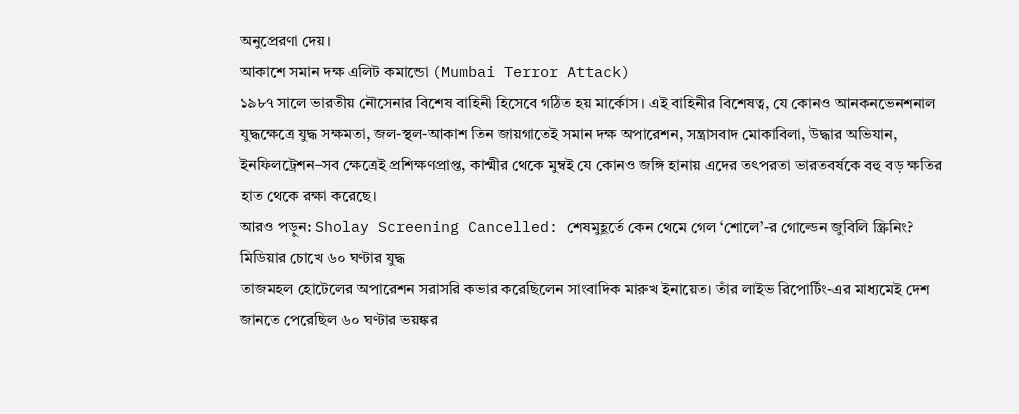অনুপ্রেরণা দেয়।
আকাশে সমান দক্ষ এলিট কমান্ডো (Mumbai Terror Attack)
১৯৮৭ সালে ভারতীয় নৌসেনার বিশেষ বাহিনী হিসেবে গঠিত হয় মার্কোস । এই বাহিনীর বিশেষত্ব, যে কোনও আনকনভেনশনাল যুদ্ধক্ষেত্রে যুদ্ধ সক্ষমতা, জল-স্থল-আকাশ তিন জায়গাতেই সমান দক্ষ অপারেশন, সন্ত্রাসবাদ মোকাবিলা, উদ্ধার অভিযান, ইনফিলট্রেশন–সব ক্ষেত্রেই প্রশিক্ষণপ্রাপ্ত, কাশ্মীর থেকে মুম্বই যে কোনও জঙ্গি হানায় এদের তৎপরতা ভারতবর্ষকে বহু বড় ক্ষতির হাত থেকে রক্ষা করেছে।
আরও পড়ুন: Sholay Screening Cancelled: শেষমুহূর্তে কেন থেমে গেল ‘শোলে’-র গোল্ডেন জুবিলি স্ক্রিনিং?
মিডিয়ার চোখে ৬০ ঘণ্টার যুদ্ধ
তাজমহল হোটেলের অপারেশন সরাসরি কভার করেছিলেন সাংবাদিক মারুখ ইনায়েত। তাঁর লাইভ রিপোর্টিং-এর মাধ্যমেই দেশ জানতে পেরেছিল ৬০ ঘণ্টার ভয়ঙ্কর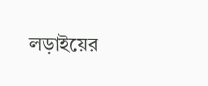লড়াইয়ের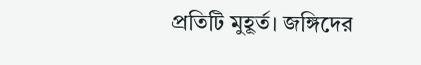প্রতিটি মুহূর্ত। জঙ্গিদের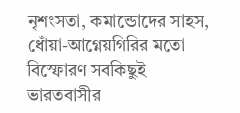নৃশংসতা, কমান্ডোদের সাহস, ধোঁয়া-আগ্নেয়গিরির মতো বিস্ফোরণ সবকিছুই ভারতবাসীর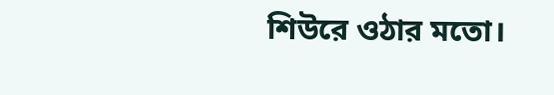শিউরে ওঠার মতো।